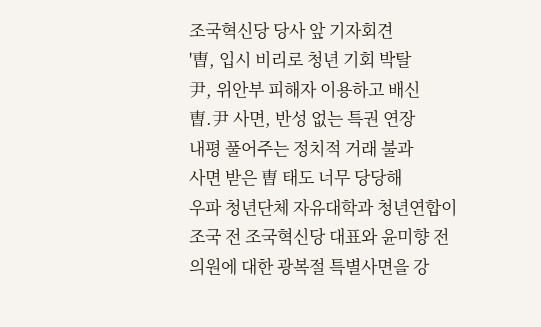조국혁신당 당사 앞 기자회견
'曺, 입시 비리로 청년 기회 박탈
尹, 위안부 피해자 이용하고 배신
曺.尹 사면, 반성 없는 특권 연장
내평 풀어주는 정치적 거래 불과
사면 받은 曺 태도 너무 당당해
우파 청년단체 자유대학과 청년연합이 조국 전 조국혁신당 대표와 윤미향 전 의원에 대한 광복절 특별사면을 강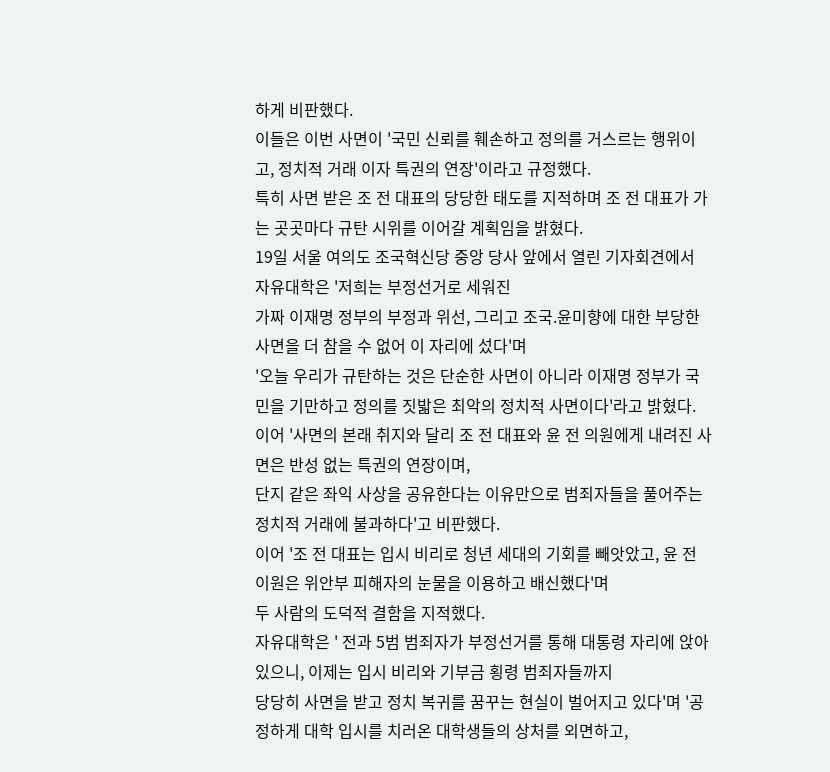하게 비판했다.
이들은 이번 사면이 '국민 신뢰를 훼손하고 정의를 거스르는 행위이고, 정치적 거래 이자 특권의 연장'이라고 규정했다.
특히 사면 받은 조 전 대표의 당당한 태도를 지적하며 조 전 대표가 가는 곳곳마다 규탄 시위를 이어갈 계획임을 밝혔다.
19일 서울 여의도 조국혁신당 중앙 당사 앞에서 열린 기자회견에서 자유대학은 '저희는 부정선거로 세워진
가짜 이재명 정부의 부정과 위선, 그리고 조국.윤미향에 대한 부당한 사면을 더 참을 수 없어 이 자리에 섰다'며
'오늘 우리가 규탄하는 것은 단순한 사면이 아니라 이재명 정부가 국민을 기만하고 정의를 짓밟은 최악의 정치적 사면이다'라고 밝혔다.
이어 '사면의 본래 취지와 달리 조 전 대표와 윤 전 의원에게 내려진 사면은 반성 없는 특권의 연장이며,
단지 같은 좌익 사상을 공유한다는 이유만으로 범죄자들을 풀어주는 정치적 거래에 불과하다'고 비판했다.
이어 '조 전 대표는 입시 비리로 청년 세대의 기회를 빼앗았고, 윤 전 이원은 위안부 피해자의 눈물을 이용하고 배신했다'며
두 사람의 도덕적 결함을 지적했다.
자유대학은 ' 전과 5범 범죄자가 부정선거를 통해 대통령 자리에 앉아 있으니, 이제는 입시 비리와 기부금 횡령 범죄자들까지
당당히 사면을 받고 정치 복귀를 꿈꾸는 현실이 벌어지고 있다'며 '공정하게 대학 입시를 치러온 대학생들의 상처를 외면하고,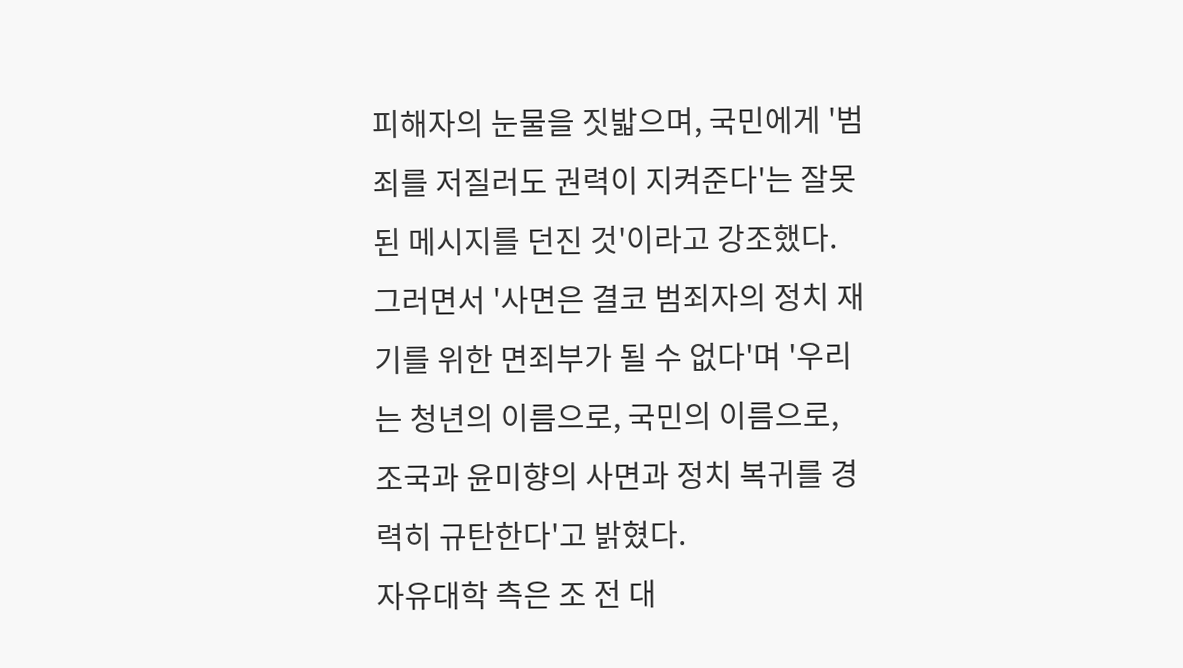피해자의 눈물을 짓밟으며, 국민에게 '범죄를 저질러도 권력이 지켜준다'는 잘못된 메시지를 던진 것'이라고 강조했다.
그러면서 '사면은 결코 범죄자의 정치 재기를 위한 면죄부가 될 수 없다'며 '우리는 청년의 이름으로, 국민의 이름으로,
조국과 윤미향의 사면과 정치 복귀를 경력히 규탄한다'고 밝혔다.
자유대학 측은 조 전 대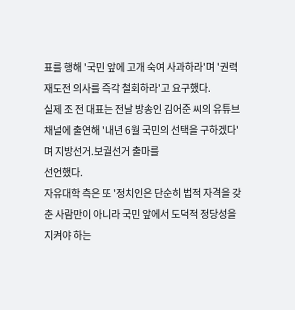표를 행해 '국민 앞에 고개 숙여 사과하라'며 '권력 재도전 의사를 즉각 철회하라'고 요구했다.
실제 조 전 대표는 전날 방송인 김어준 씨의 유튜브 채널에 출연해 '내년 6월 국민의 선택을 구하겠다'며 지방선거.보궐선거 출마를
선언했다.
자유대학 측은 또 '정치인은 단순히 법적 자격을 갖춘 사람만이 아니라 국민 앞에서 도덕적 정당성을 지켜야 하는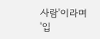사람'이라며
'입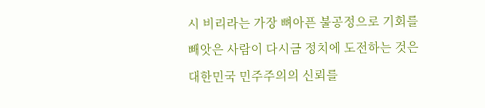시 비리라는 가장 뼈아픈 불공정으로 기회를 빼앗은 사람이 다시금 정치에 도전하는 것은 대한민국 민주주의의 신뢰를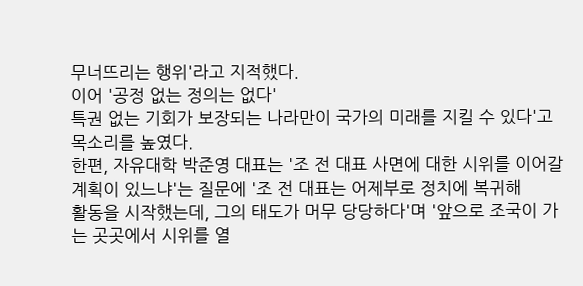무너뜨리는 행위'라고 지적했다.
이어 '공정 없는 정의는 없다'
특권 없는 기회가 보장되는 나라만이 국가의 미래를 지킬 수 있다'고 목소리를 높였다.
한편, 자유대학 박준영 대표는 '조 전 대표 사면에 대한 시위를 이어갈 계획이 있느냐'는 질문에 '조 전 대표는 어제부로 정치에 복귀해
활동을 시작했는데, 그의 태도가 머무 당당하다'며 '앞으로 조국이 가는 곳곳에서 시위를 열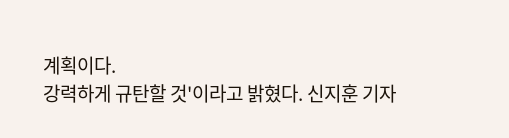계획이다.
강력하게 규탄할 것'이라고 밝혔다. 신지훈 기자